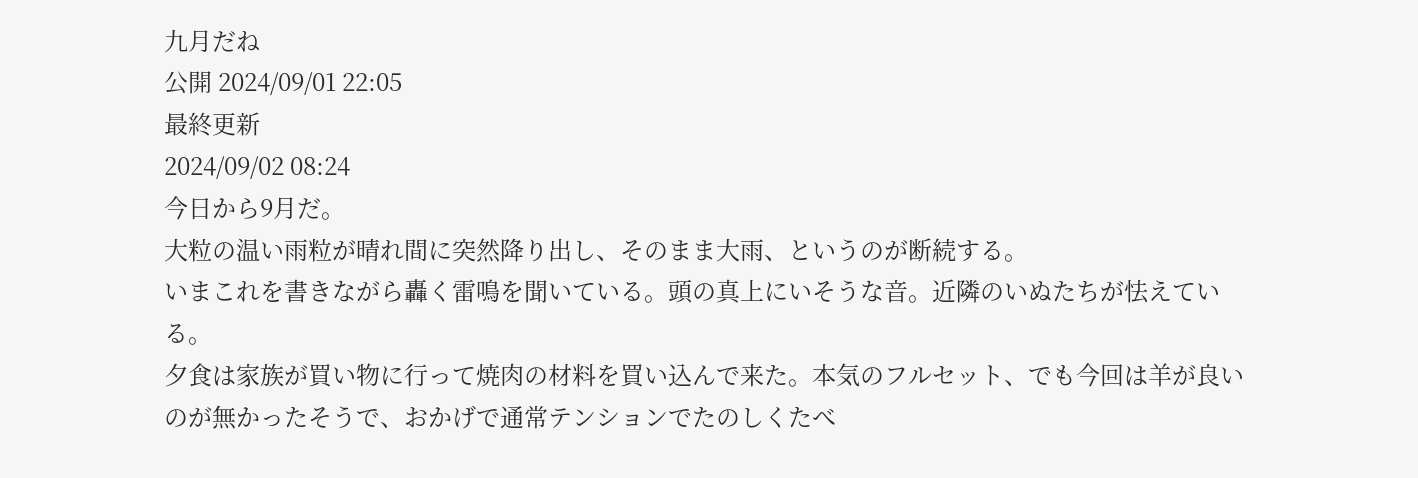九月だね
公開 2024/09/01 22:05
最終更新
2024/09/02 08:24
今日から9月だ。
大粒の温い雨粒が晴れ間に突然降り出し、そのまま大雨、というのが断続する。
いまこれを書きながら轟く雷鳴を聞いている。頭の真上にいそうな音。近隣のいぬたちが怯えている。
夕食は家族が買い物に行って焼肉の材料を買い込んで来た。本気のフルセット、でも今回は羊が良いのが無かったそうで、おかげで通常テンションでたのしくたべ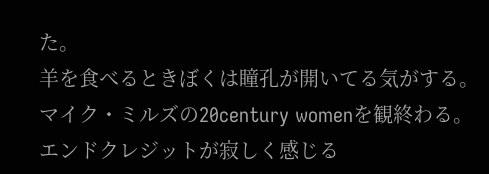た。
羊を食べるときぼくは瞳孔が開いてる気がする。
マイク・ミルズの20century womenを観終わる。エンドクレジットが寂しく感じる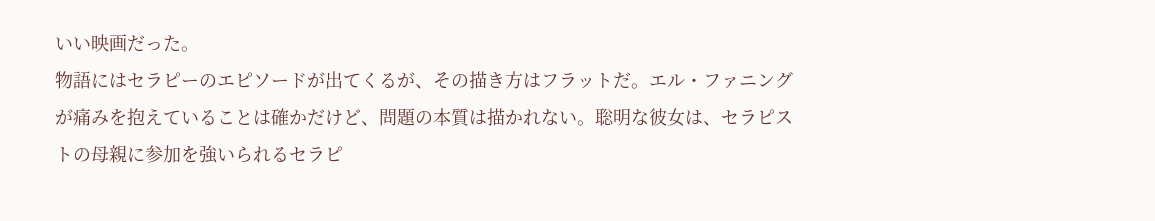いい映画だった。
物語にはセラピーのエピソードが出てくるが、その描き方はフラットだ。エル・ファニングが痛みを抱えていることは確かだけど、問題の本質は描かれない。聡明な彼女は、セラピストの母親に参加を強いられるセラピ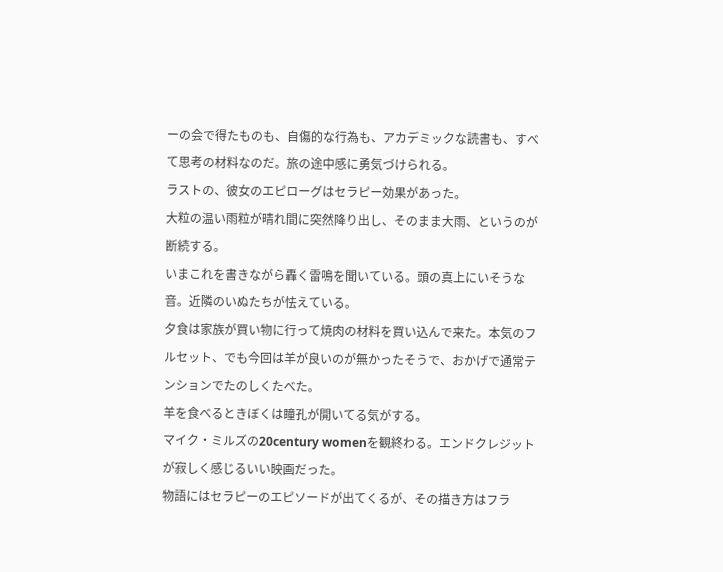ーの会で得たものも、自傷的な行為も、アカデミックな読書も、すべて思考の材料なのだ。旅の途中感に勇気づけられる。
ラストの、彼女のエピローグはセラピー効果があった。
大粒の温い雨粒が晴れ間に突然降り出し、そのまま大雨、というのが断続する。
いまこれを書きながら轟く雷鳴を聞いている。頭の真上にいそうな音。近隣のいぬたちが怯えている。
夕食は家族が買い物に行って焼肉の材料を買い込んで来た。本気のフルセット、でも今回は羊が良いのが無かったそうで、おかげで通常テンションでたのしくたべた。
羊を食べるときぼくは瞳孔が開いてる気がする。
マイク・ミルズの20century womenを観終わる。エンドクレジットが寂しく感じるいい映画だった。
物語にはセラピーのエピソードが出てくるが、その描き方はフラ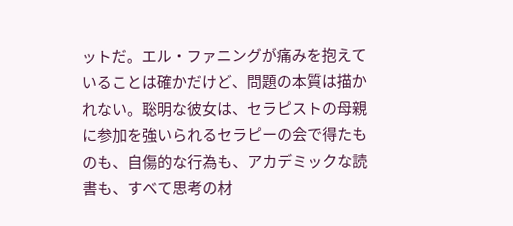ットだ。エル・ファニングが痛みを抱えていることは確かだけど、問題の本質は描かれない。聡明な彼女は、セラピストの母親に参加を強いられるセラピーの会で得たものも、自傷的な行為も、アカデミックな読書も、すべて思考の材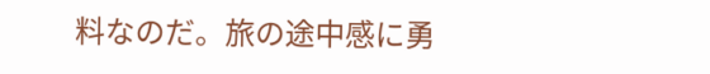料なのだ。旅の途中感に勇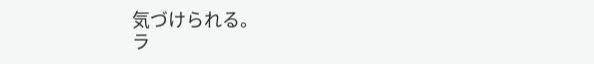気づけられる。
ラ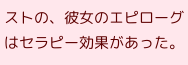ストの、彼女のエピローグはセラピー効果があった。